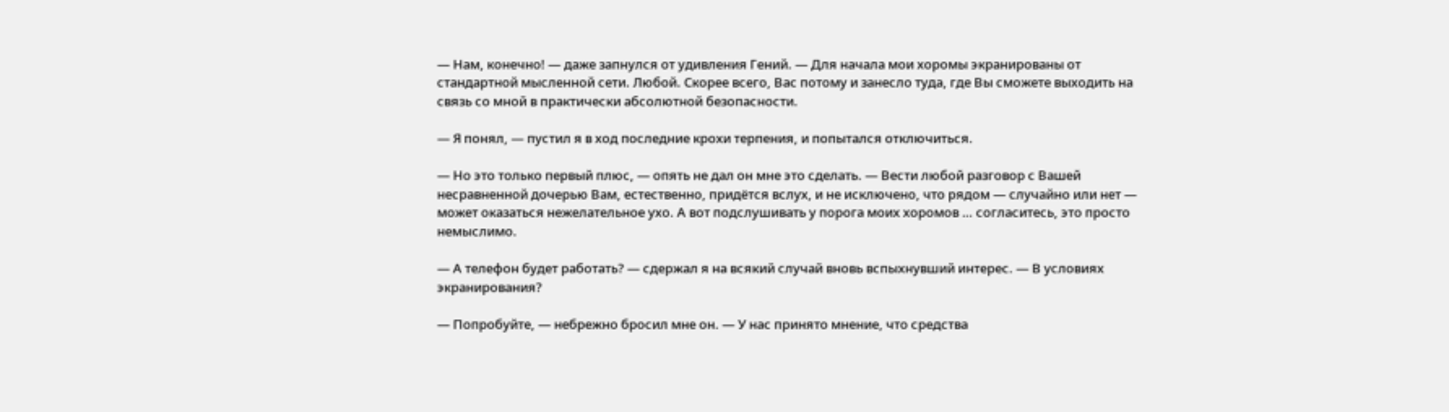— Нам, конечно! — даже запнулся от удивления Гений. — Для начала мои хоромы экранированы от стандартной мысленной сети. Любой. Скорее всего, Вас потому и занесло туда, где Вы сможете выходить на связь со мной в практически абсолютной безопасности.

— Я понял, — пустил я в ход последние крохи терпения, и попытался отключиться.

— Но это только первый плюс, — опять не дал он мне это сделать. — Вести любой разговор с Вашей несравненной дочерью Вам, естественно, придётся вслух, и не исключено, что рядом — случайно или нет — может оказаться нежелательное ухо. А вот подслушивать у порога моих хоромов … согласитесь, это просто немыслимо.

— А телефон будет работать? — сдержал я на всякий случай вновь вспыхнувший интерес. — В условиях экранирования?

— Попробуйте, — небрежно бросил мне он. — У нас принято мнение, что средства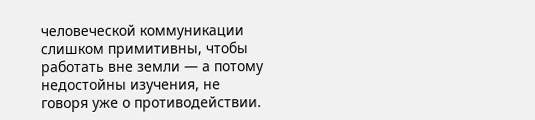человеческой коммуникации слишком примитивны, чтобы работать вне земли — а потому недостойны изучения, не говоря уже о противодействии.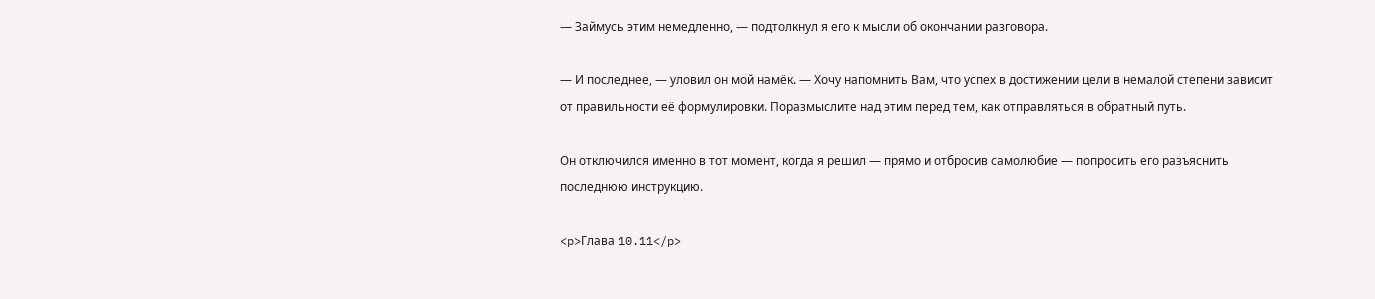— Займусь этим немедленно, — подтолкнул я его к мысли об окончании разговора.

— И последнее, — уловил он мой намёк. — Хочу напомнить Вам, что успех в достижении цели в немалой степени зависит от правильности её формулировки. Поразмыслите над этим перед тем, как отправляться в обратный путь.

Он отключился именно в тот момент, когда я решил — прямо и отбросив самолюбие — попросить его разъяснить последнюю инструкцию.

<p>Глава 10.11</p>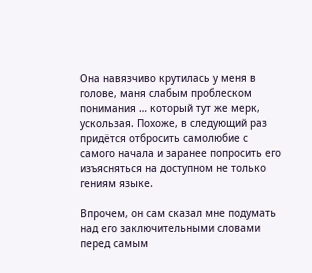Она навязчиво крутилась у меня в голове, маня слабым проблеском понимания … который тут же мерк, ускользая. Похоже, в следующий раз придётся отбросить самолюбие с самого начала и заранее попросить его изъясняться на доступном не только гениям языке.

Впрочем, он сам сказал мне подумать над его заключительными словами перед самым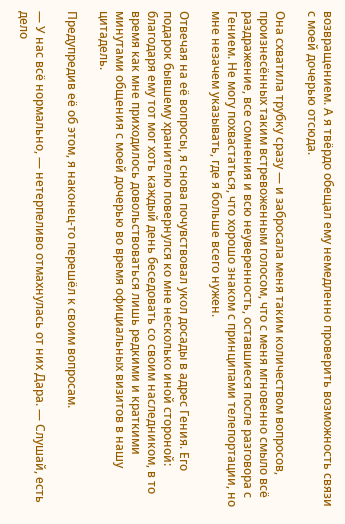возвращением. А я твёрдо обещал ему немедленно проверить возможность связи с моей дочерью отсюда.

Она схватила трубку сразу — и забросала меня таким количеством вопросов, произнесённых таким встревоженным голосом, что с меня мгновенно смыло всё раздражение, все сомнения и всю неуверенность, оставшиеся после разговора с Гением. Не могу похвастаться, что хорошо знаком с принципами телепортации, но мне незачем указывать, где я больше всего нужен.

Отвечая на её вопросы, я снова почувствовал укол досады в адрес Гения. Его подарок бывшему хранителю повернулся ко мне несколько иной стороной: благодаря ему тот мог хоть каждый день беседовать со своим наследником, в то время как мне приходилось довольствоваться лишь редкими и краткими минутами общения с моей дочерью во время официальных визитов в нашу цитадель.

Предупредив её об этом, я наконец-то перешёл к своим вопросам.

— У нас всё нормально, — нетерпеливо отмахнулась от них Дара. — Слушай, есть дело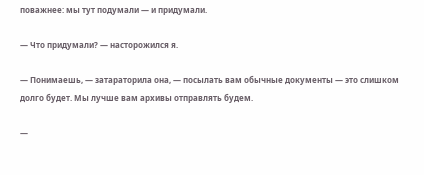поважнее: мы тут подумали — и придумали.

— Что придумали? — насторожился я.

— Понимаешь, — затараторила она, — посылать вам обычные документы — это слишком долго будет. Мы лучше вам архивы отправлять будем.

—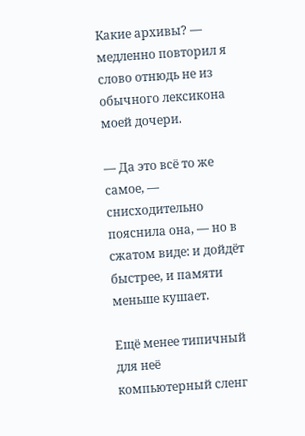Какие архивы? — медленно повторил я слово отнюдь не из обычного лексикона моей дочери.

— Да это всё то же самое, — снисходительно пояснила она, — но в сжатом виде: и дойдёт быстрее, и памяти меньше кушает.

Ещё менее типичный для неё компьютерный сленг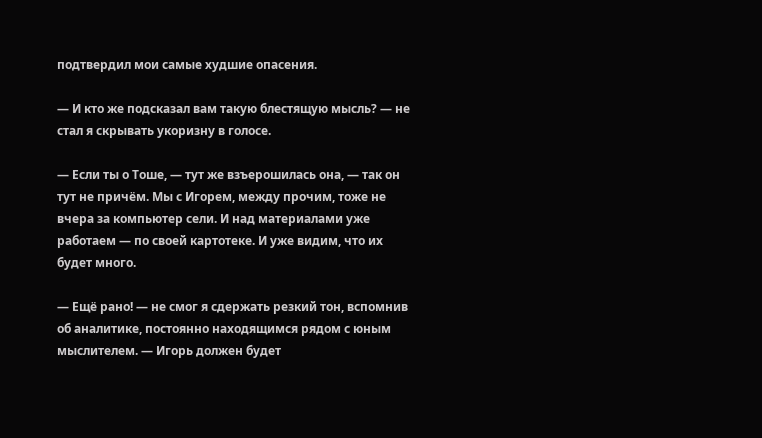подтвердил мои самые худшие опасения.

— И кто же подсказал вам такую блестящую мысль? — не стал я скрывать укоризну в голосе.

— Если ты о Тоше, — тут же взъерошилась она, — так он тут не причём. Мы с Игорем, между прочим, тоже не вчера за компьютер сели. И над материалами уже работаем — по своей картотеке. И уже видим, что их будет много.

— Ещё рано! — не смог я сдержать резкий тон, вспомнив об аналитике, постоянно находящимся рядом с юным мыслителем. — Игорь должен будет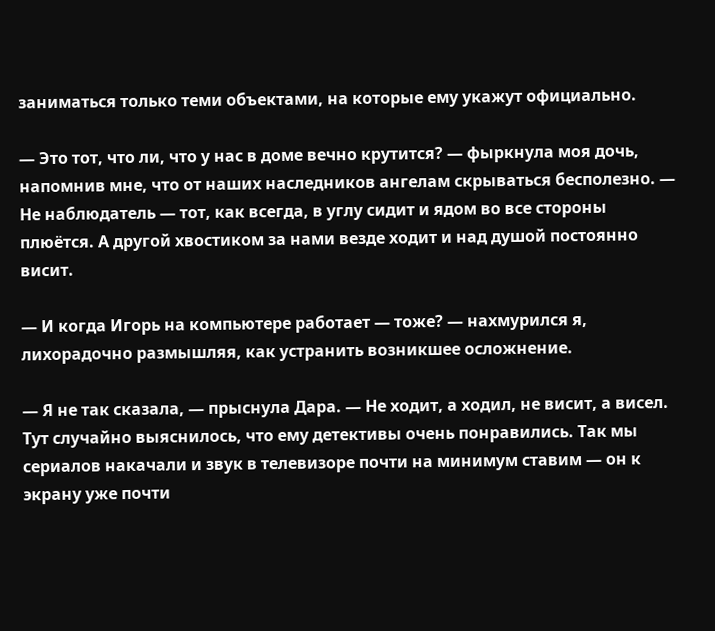заниматься только теми объектами, на которые ему укажут официально.

— Это тот, что ли, что у нас в доме вечно крутится? — фыркнула моя дочь, напомнив мне, что от наших наследников ангелам скрываться бесполезно. — Не наблюдатель — тот, как всегда, в углу сидит и ядом во все стороны плюётся. А другой хвостиком за нами везде ходит и над душой постоянно висит.

— И когда Игорь на компьютере работает — тоже? — нахмурился я, лихорадочно размышляя, как устранить возникшее осложнение.

— Я не так сказала, — прыснула Дара. — Не ходит, а ходил, не висит, а висел. Тут случайно выяснилось, что ему детективы очень понравились. Так мы сериалов накачали и звук в телевизоре почти на минимум ставим — он к экрану уже почти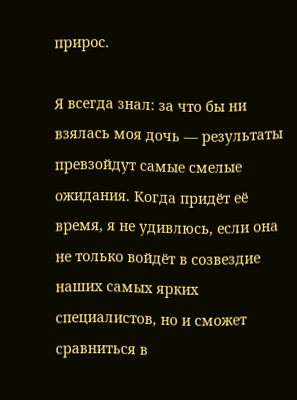прирос.

Я всегда знал: за что бы ни взялась моя дочь — результаты превзойдут самые смелые ожидания. Когда придёт её время, я не удивлюсь, если она не только войдёт в созвездие наших самых ярких специалистов, но и сможет сравниться в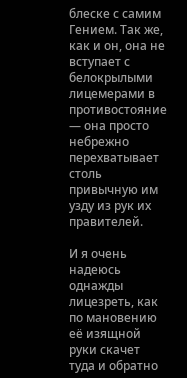блеске с самим Гением. Так же, как и он, она не вступает с белокрылыми лицемерами в противостояние — она просто небрежно перехватывает столь привычную им узду из рук их правителей.

И я очень надеюсь однажды лицезреть, как по мановению её изящной руки скачет туда и обратно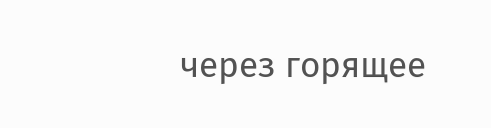через горящее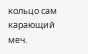кольцо сам карающий меч.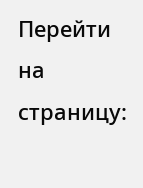Перейти на страницу: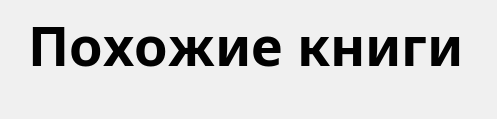Похожие книги